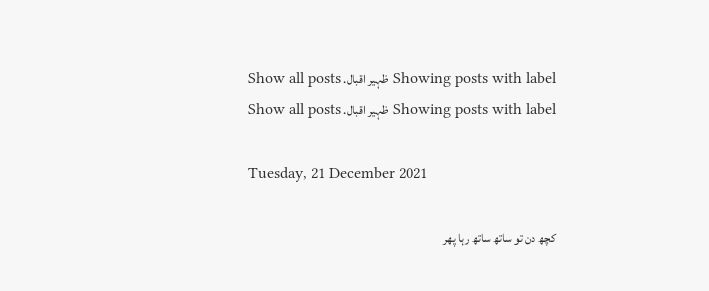Showing posts with label ظہیر اقبال. Show all posts
Showing posts with label ظہیر اقبال. Show all posts

Tuesday, 21 December 2021

کچھ دن تو ساتھ ساتھ رہا پھر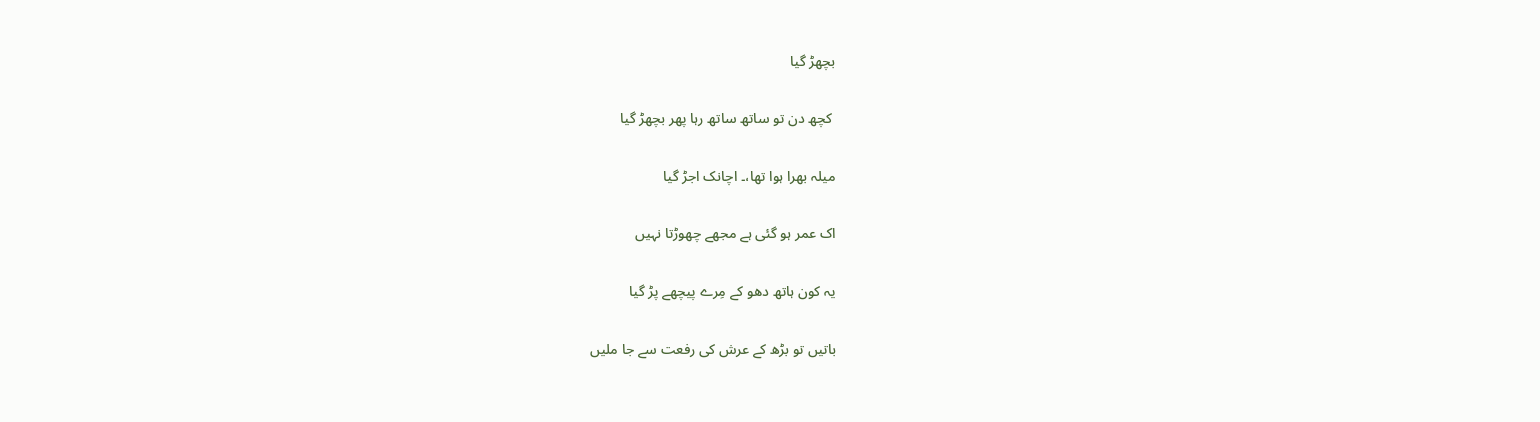بچھڑ گیا

 کچھ دن تو ساتھ ساتھ رہا پھر بچھڑ گیا

میلہ بھرا ہوا تھا،۔ اچانک اجڑ گیا

اک عمر ہو گئی ہے مجھے چھوڑتا نہیں

یہ کون ہاتھ دھو کے مِرے پیچھے پڑ گیا

باتیں تو بڑھ کے عرش کی رفعت سے جا ملیں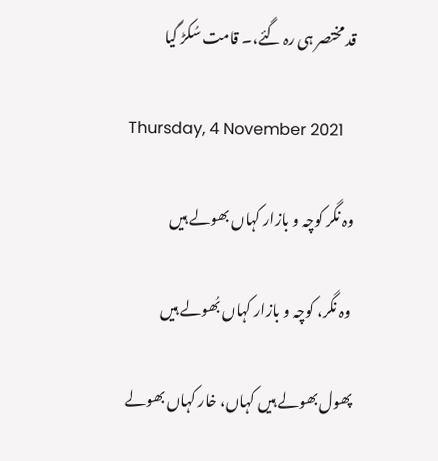قد مختصر ہی رہ گئے،۔ قامت سُکڑ گیا

Thursday, 4 November 2021

وہ نگر کوچہ و بازار کہاں بھولے ہیں

 وہ نگر، کوچہ و بازار کہاں بُھولے ہیں

پھول بھولے ہیں کہاں، خار کہاں بھولے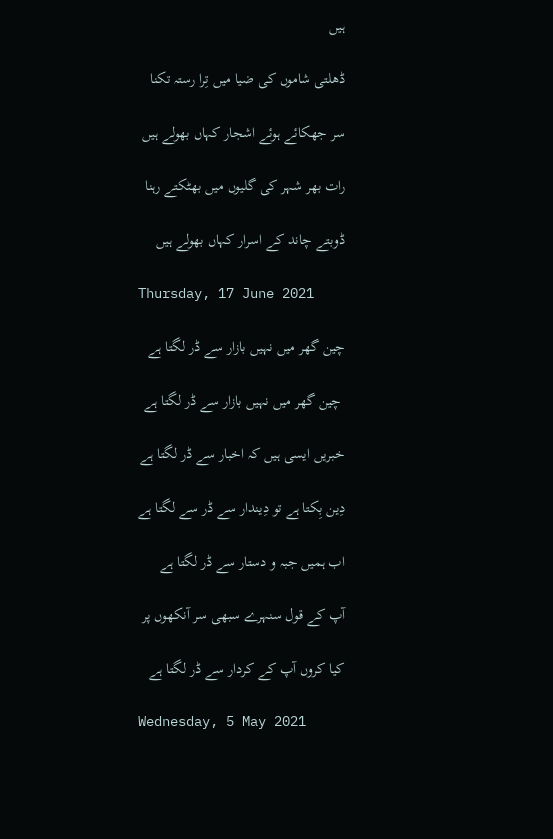ہیں

ڈھلتی شاموں کی ضیا میں تِرا رستہ تکنا

سر جھکائے ہوئے اشجار کہاں بھولے ہیں

رات بھر شہر کی گلیوں میں بھٹکتے رہنا

ڈوبتے چاند کے اسرار کہاں بھولے ہیں

Thursday, 17 June 2021

چین گھر میں نہیں بازار سے ڈر لگتا ہے

 چین گھر میں نہیں بازار سے ڈر لگتا ہے

خبریں ایسی ہیں کہ اخبار سے ڈر لگتا ہے

دِین بِکتا ہے تو دِیندار سے ڈر سے لگتا ہے

اب ہمیں جبہ و دستار سے ڈر لگتا ہے

آپ کے قول سنہرے سبھی سر آنکھوں پر

کیا کروں آپ کے کردار سے ڈر لگتا ہے

Wednesday, 5 May 2021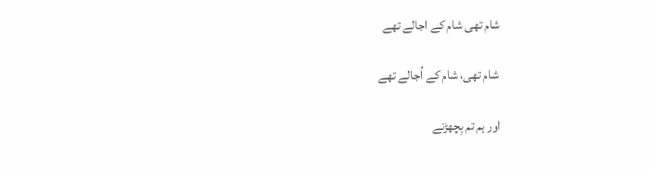شام تھی شام کے اجالے تھے

 شام تھی، شام کے اُجالے تھے

اور ہم تم بِچھڑنے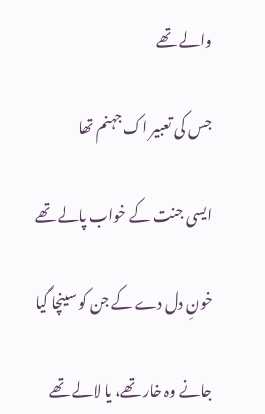والے تھے

جس کی تعبیر اک جہنم تھا

ایسی جنت کے خواب پالے تھے

خونِ دل دے کے جن کو سینچا گیا

جانے وہ خار تھے، یا لالے تھے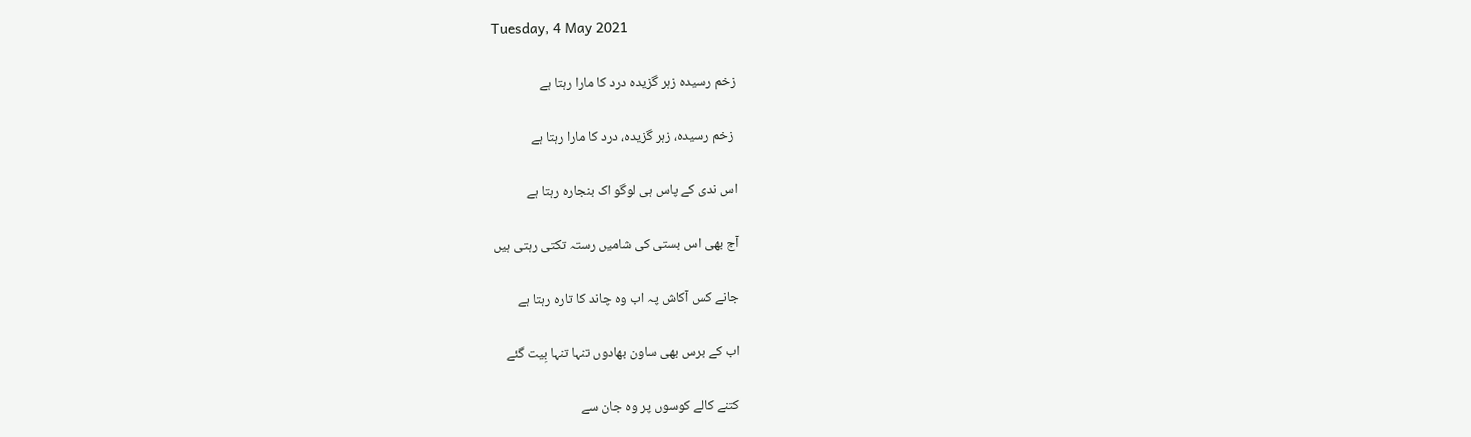Tuesday, 4 May 2021

زخم رسیدہ زہر گزیدہ درد کا مارا رہتا ہے

 زخم رسیدہ، زہر گزیدہ، درد کا مارا رہتا ہے

اس ندی کے پاس ہی لوگو اک بنجارہ رہتا ہے

آج بھی اس بستی کی شامیں رستہ تکتی رہتی ہیں

جانے کس آکاش پہ اب وہ چاند کا تارہ رہتا ہے

اب کے برس بھی ساون بھادوں تنہا تنہا بِیت گئے

کتنے کالے کوسوں پر وہ جان سے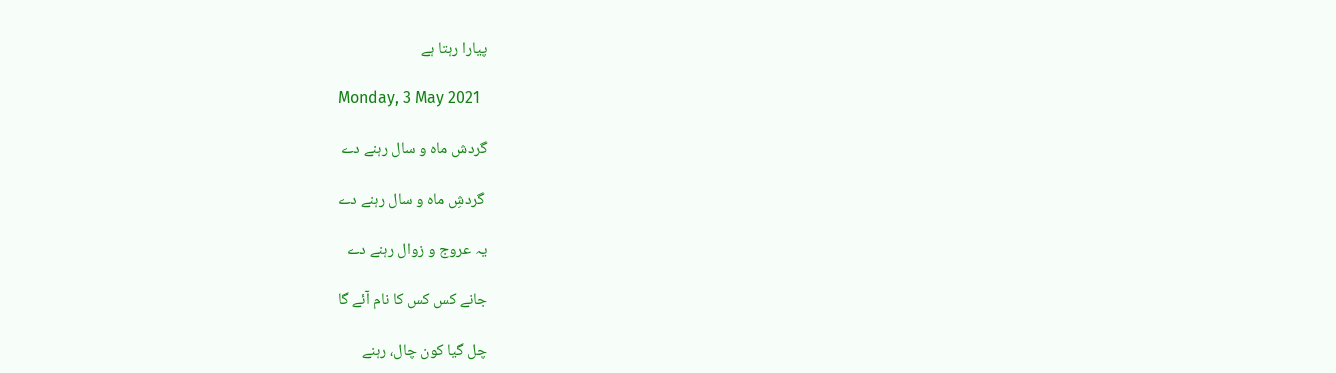پیارا رہتا ہے

Monday, 3 May 2021

گردش ماہ و سال رہنے دے

 گردشِ ماہ و سال رہنے دے

یہ عروج و زوال رہنے دے

جانے کس کس کا نام آئے گا

چل گیا کون چال، رہنے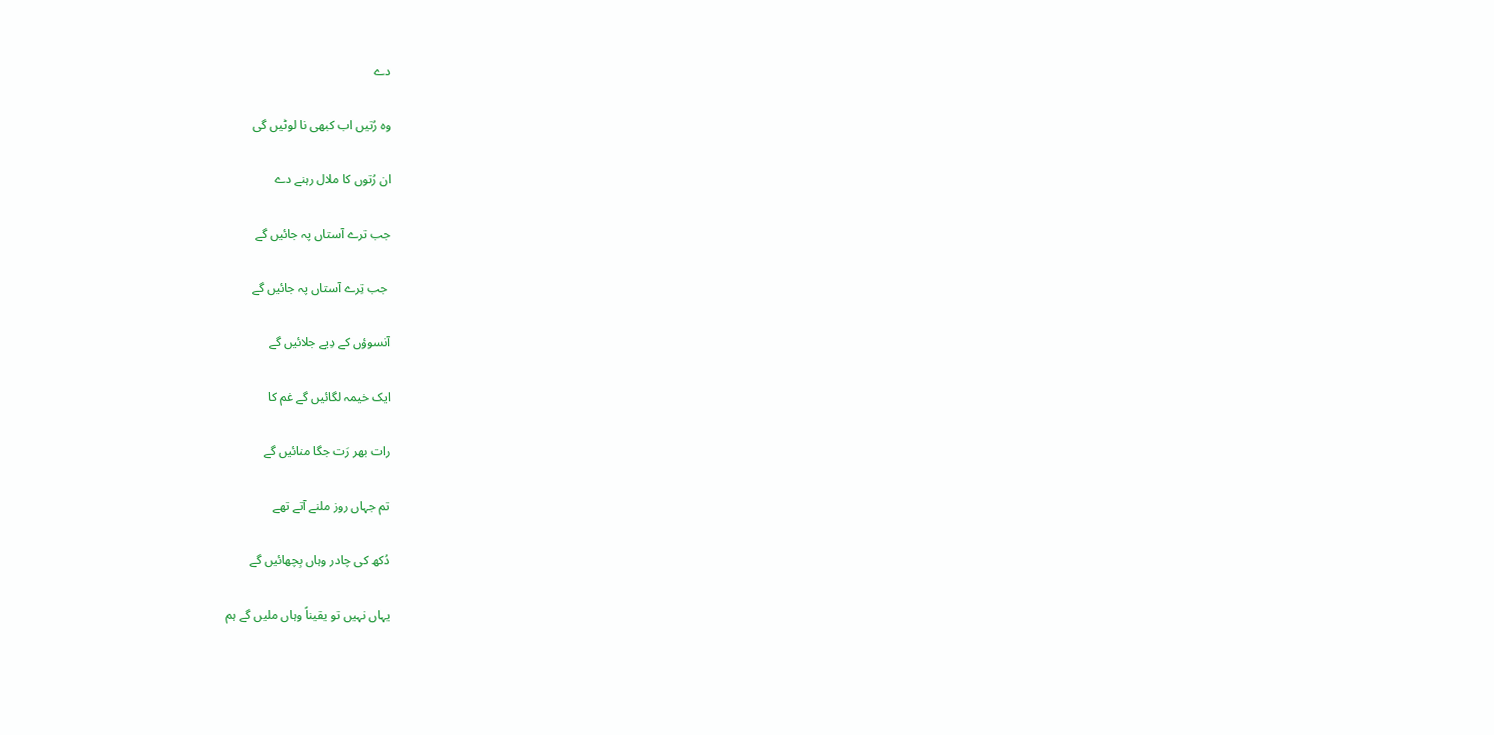دے

وہ رُتیں اب کبھی نا لوٹیں گی

ان رُتوں کا ملال رہنے دے

جب ترے آستاں پہ جائیں گے

 جب تِرے آستاں پہ جائیں گے

آنسوؤں کے دِیے جلائیں گے

ایک خیمہ لگائیں گے غم کا

رات بھر رَت جگا منائیں گے

تم جہاں روز ملنے آتے تھے

دُکھ کی چادر وہاں بِچھائیں گے

یہاں نہیں تو یقیناً وہاں ملیں گے ہم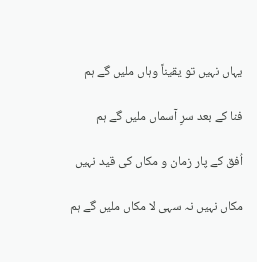یہاں نہیں تو یقیناً وہاں ملیں گے ہم

فنا کے بعد سرِ آسماں ملیں گے ہم

اُفق کے پار زمان و مکاں کی قید نہیں

مکاں نہیں نہ سہی لا مکاں ملیں گے ہم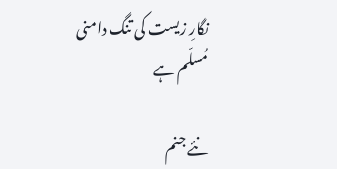نگارِ زیست کی تنگ دامنی مُسلّم ہے

نئے جنم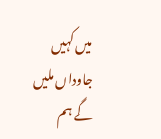میں کہیں جاوداں ملیں گے ہم